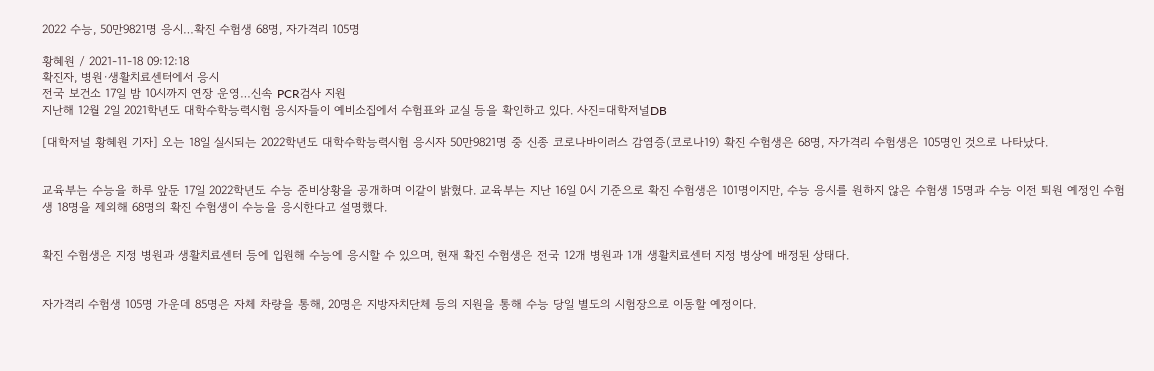2022 수능, 50만9821명 응시…확진 수험생 68명, 자가격리 105명

황혜원 / 2021-11-18 09:12:18
확진자, 병원·생활치료센터에서 응시
전국 보건소 17일 밤 10시까지 연장 운영…신속 PCR검사 지원
지난해 12월 2일 2021학년도 대학수학능력시험 응시자들이 예비소집에서 수험표와 교실 등을 확인하고 있다. 사진=대학저널DB

[대학저널 황혜원 기자] 오는 18일 실시되는 2022학년도 대학수학능력시험 응시자 50만9821명 중 신종 코로나바이러스 감염증(코로나19) 확진 수험생은 68명, 자가격리 수험생은 105명인 것으로 나타났다.


교육부는 수능을 하루 앞둔 17일 2022학년도 수능 준비상황을 공개하며 이같이 밝혔다. 교육부는 지난 16일 0시 기준으로 확진 수험생은 101명이지만, 수능 응시를 원하지 않은 수험생 15명과 수능 이전 퇴원 예정인 수험생 18명을 제외해 68명의 확진 수험생이 수능을 응시한다고 설명했다.


확진 수험생은 지정 병원과 생활치료센터 등에 입원해 수능에 응시할 수 있으며, 현재 확진 수험생은 전국 12개 병원과 1개 생활치료센터 지정 병상에 배정된 상태다.


자가격리 수험생 105명 가운데 85명은 자체 차량을 통해, 20명은 지방자치단체 등의 지원을 통해 수능 당일 별도의 시험장으로 이동할 예정이다.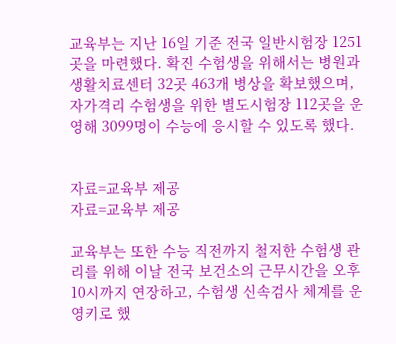교육부는 지난 16일 기준 전국 일반시험장 1251곳을 마련했다. 확진 수험생을 위해서는 병원과 생활치료센터 32곳 463개 병상을 확보했으며, 자가격리 수험생을 위한 별도시험장 112곳을 운영해 3099명이 수능에 응시할 수 있도록 했다.


자료=교육부 제공
자료=교육부 제공

교육부는 또한 수능 직전까지 철저한 수험생 관리를 위해 이날 전국 보건소의 근무시간을 오후 10시까지 연장하고, 수험생 신속검사 체계를 운영키로 했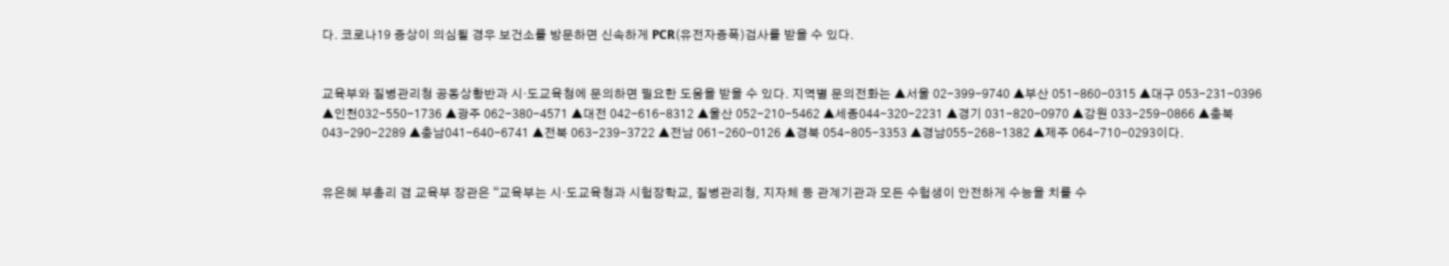다. 코로나19 증상이 의심될 경우 보건소를 방문하면 신속하게 PCR(유전자증폭)검사를 받을 수 있다.


교육부와 질병관리청 공동상황반과 시·도교육청에 문의하면 필요한 도움을 받을 수 있다. 지역별 문의전화는 ▲서울 02-399-9740 ▲부산 051-860-0315 ▲대구 053-231-0396 ▲인천032-550-1736 ▲광주 062-380-4571 ▲대전 042-616-8312 ▲울산 052-210-5462 ▲세종044-320-2231 ▲경기 031-820-0970 ▲강원 033-259-0866 ▲충북 043-290-2289 ▲충남041-640-6741 ▲전북 063-239-3722 ▲전남 061-260-0126 ▲경북 054-805-3353 ▲경남055-268-1382 ▲제주 064-710-0293이다.


유은혜 부총리 겸 교육부 장관은 “교육부는 시·도교육청과 시험장학교, 질병관리청, 지자체 등 관계기관과 모든 수험생이 안전하게 수능을 치를 수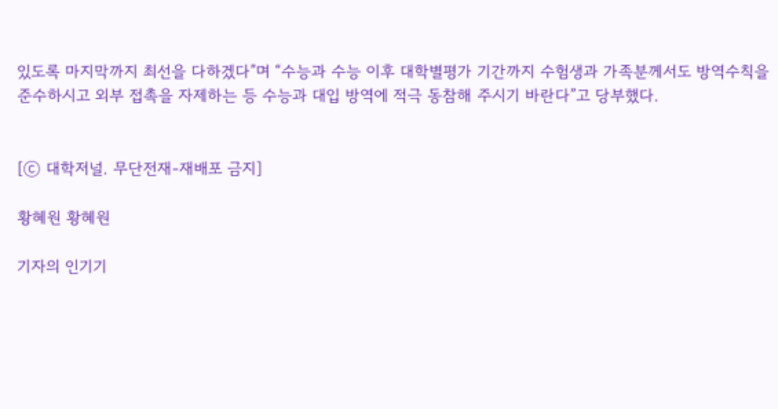있도록 마지막까지 최선을 다하겠다”며 “수능과 수능 이후 대학별평가 기간까지 수험생과 가족분께서도 방역수칙을 준수하시고 외부 접촉을 자제하는 등 수능과 대입 방역에 적극 동참해 주시기 바란다”고 당부했다.


[ⓒ 대학저널. 무단전재-재배포 금지]

황혜원 황혜원

기자의 인기기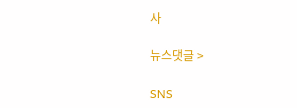사

뉴스댓글 >

SNS